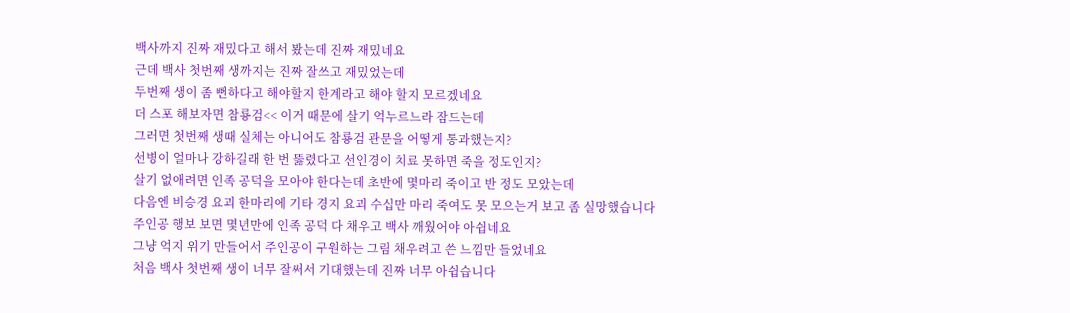백사까지 진짜 재밌다고 해서 봤는데 진짜 재밌네요
근데 백사 첫번째 생까지는 진짜 잘쓰고 재밌었는데
두번째 생이 좀 뻔하다고 해야할지 한계라고 해야 할지 모르겠네요
더 스포 해보자면 참룡검<< 이거 때문에 살기 억누르느라 잠드는데
그러면 첫번째 생때 실체는 아니어도 참룡검 관문을 어떻게 통과했는지?
선병이 얼마나 강하길래 한 번 뚫렸다고 선인경이 치료 못하면 죽을 정도인지?
살기 없애려면 인족 공덕을 모아야 한다는데 초반에 몇마리 죽이고 반 정도 모았는데
다음엔 비승경 요괴 한마리에 기타 경지 요괴 수십만 마리 죽여도 못 모으는거 보고 좀 실망했습니다
주인공 행보 보면 몇년만에 인족 공덕 다 채우고 백사 깨웠어야 아쉽네요
그냥 억지 위기 만들어서 주인공이 구원하는 그림 채우려고 쓴 느낌만 들었네요
처음 백사 첫번째 생이 너무 잘써서 기대했는데 진짜 너무 아쉽습니다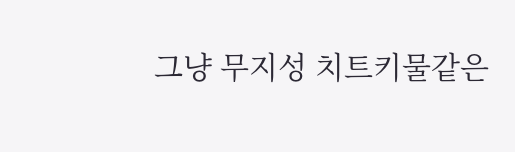그냥 무지성 치트키물같은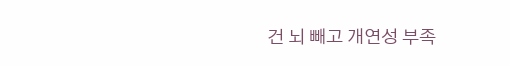건 뇌 빼고 개연성 부족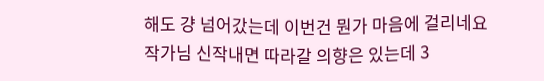해도 걍 넘어갔는데 이번건 뭔가 마음에 걸리네요
작가님 신작내면 따라갈 의향은 있는데 3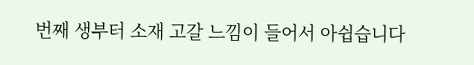번째 생부터 소재 고갈 느낌이 들어서 아쉽습니다